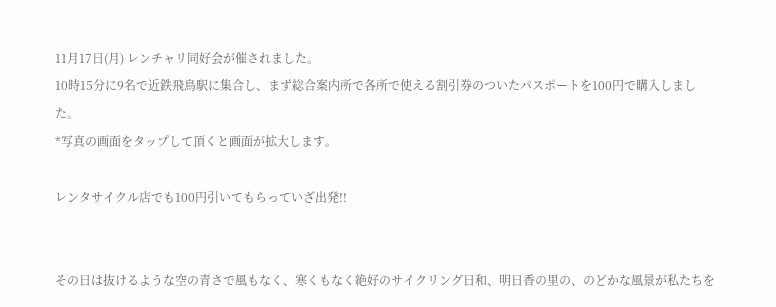11月17日(月) レンチャリ同好会が催されました。
10時15分に9名で近鉄飛鳥駅に集合し、まず総合案内所で各所で使える割引券のついたパスポートを100円で購入しました。
*写真の画面をタップして頂くと画面が拡大します。

レンタサイクル店でも100円引いてもらっていざ出発!!


その日は抜けるような空の青さで風もなく、寒くもなく絶好のサイクリング日和、明日香の里の、のどかな風景が私たちを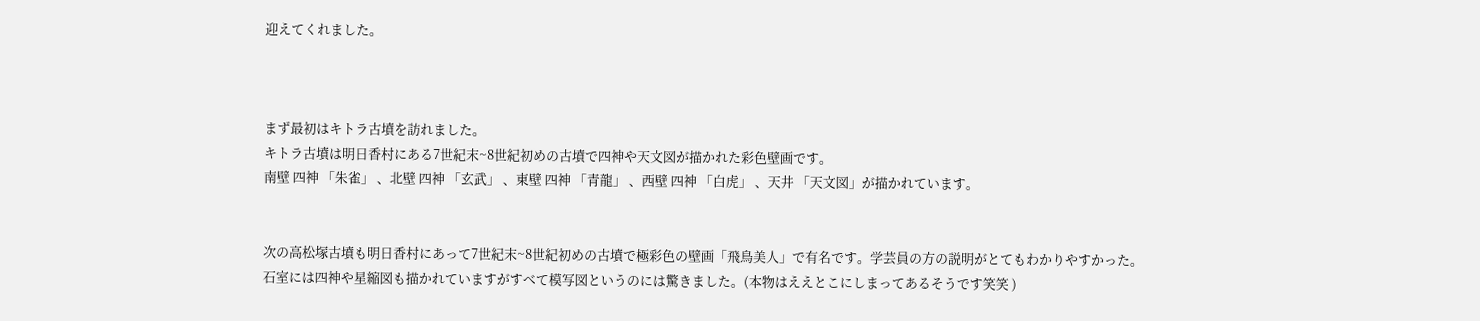迎えてくれました。



まず最初はキトラ古墳を訪れました。
キトラ古墳は明日香村にある7世紀末~8世紀初めの古墳で四神や天文図が描かれた彩色壁画です。
南壁 四神 「朱雀」 、北壁 四神 「玄武」 、東壁 四神 「青龍」 、西壁 四神 「白虎」 、天井 「天文図」が描かれています。


次の高松塚古墳も明日香村にあって7世紀末~8世紀初めの古墳で極彩色の壁画「飛鳥美人」で有名です。学芸員の方の説明がとてもわかりやすかった。
石室には四神や星縮図も描かれていますがすべて模写図というのには驚きました。(本物はええとこにしまってあるそうです笑笑 )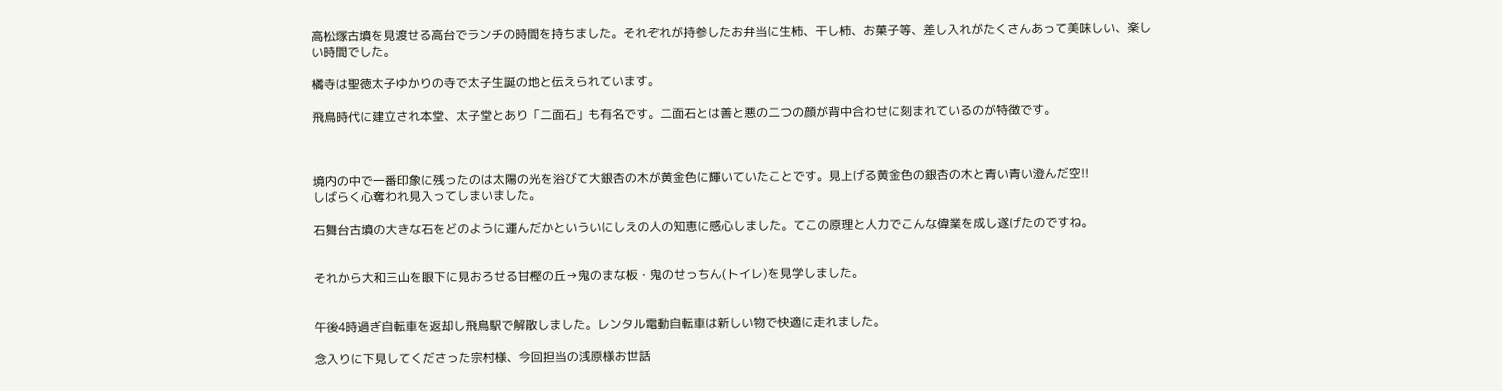高松塚古墳を見渡せる高台でランチの時間を持ちました。それぞれが持参したお弁当に生柿、干し柿、お菓子等、差し入れがたくさんあって美味しい、楽しい時間でした。

橘寺は聖徳太子ゆかりの寺で太子生誕の地と伝えられています。

飛鳥時代に建立され本堂、太子堂とあり「二面石」も有名です。二面石とは善と悪の二つの顔が背中合わせに刻まれているのが特徴です。



境内の中で一番印象に残ったのは太陽の光を浴びて大銀杏の木が黄金色に輝いていたことです。見上げる黄金色の銀杏の木と青い青い澄んだ空!!
しばらく心奪われ見入ってしまいました。

石舞台古墳の大きな石をどのように運んだかといういにしえの人の知恵に感心しました。てこの原理と人力でこんな偉業を成し遂げたのですね。


それから大和三山を眼下に見おろせる甘樫の丘→鬼のまな板・鬼のせっちん(トイレ)を見学しました。


午後4時過ぎ自転車を返却し飛鳥駅で解散しました。レンタル電動自転車は新しい物で快適に走れました。

念入りに下見してくださった宗村様、今回担当の浅原様お世話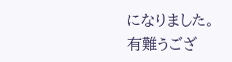になりました。
有難うござ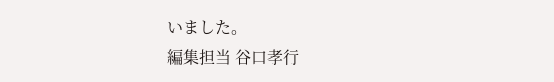いました。
編集担当 谷口孝行